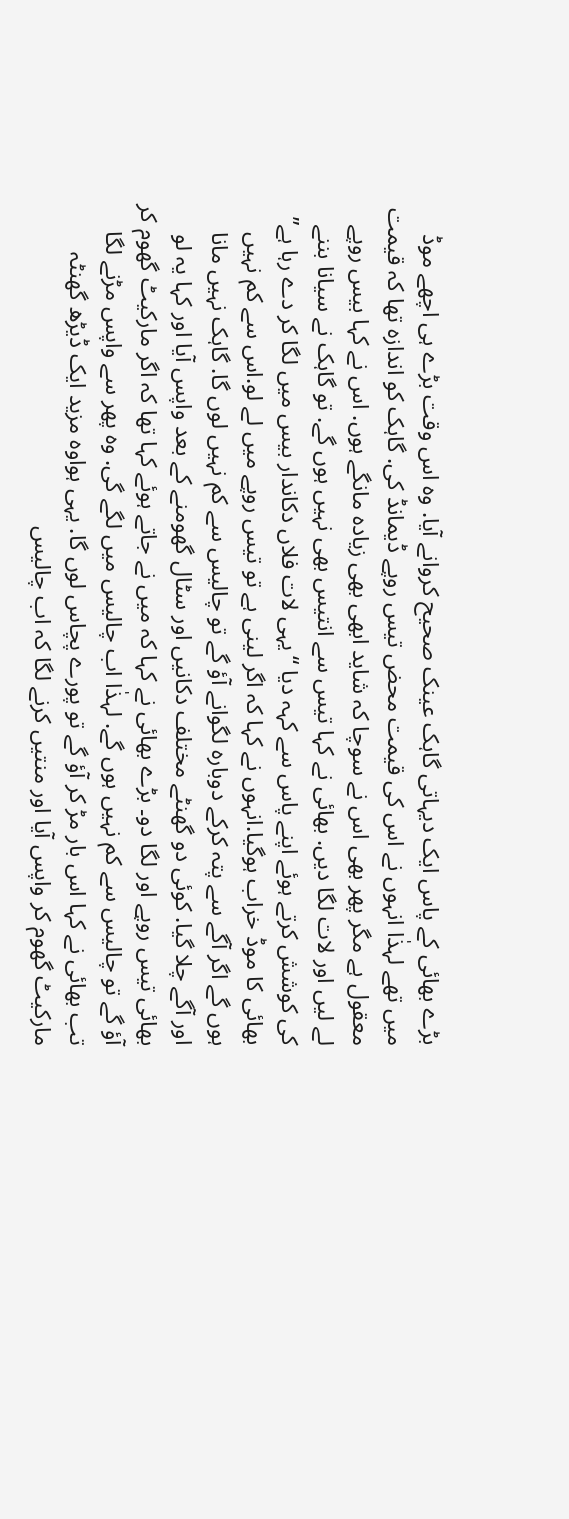بڑے بھائی کے پاس ایک دیہاتی گاہک عینک صحیح کروانے آیا. وہ اس وقت بڑے ہی اچھے موڈ میں تھے لہذٰا انہوں نے اس کی قیمت محض تیس روپے ڈیمانڈ کی. گاہک کو اندازہ تھا کہ قیمت معقول ہے مگر پھر بھی اس نے سوچا کہ شاید ابھی بھی زیادہ مانگے ہوں. اس نے کہا بیس روپے لے لیں اور لات لگا دیں. بھائی نے کہا تیس سے انتیس بھی نہیں ہوں گے. تو گاہک نے سیانا بننے کی کوشش کرتے ہوئے اپنے پاس سے کہہ دیا “یہی لات فلاں دکاندار بیس میں لگا کر دے رہا ہے” بھائی کا موڈ خراب ہوگیا.انہوں نے کہا کہ اگر لینی ہے تو تیس روپے میں لے لو.اس سے کم نہیں ہوں گے اگر آگے سے پتہ کرکے دوبارہ لگوانے آؤ گے تو چالیس سے کم نہیں لوں گا. گاہک نہیں مانا اور آگے چلا گیا. کوئی دو گھنٹے مختلف دکانیں اور سٹال گھومنے کے بعد واپس آیا اور کہا یہ لو بھائی تیس روپے اور لگا دو۔ بڑے بھائی نے کہا کہ میں نے جاتے ہوئے کہا تھا کہ اگر مارکیٹ گھوم کر آؤ گے تو چالیس سے کم نہیں ہوں گے. لہذٰا اب چالیس میں لگے گی. وہ پھر سے واپس مڑنے لگا تب بھائی نے کہا اس بار مڑ کر آؤ گے تو پورے پچاس لوں گا. یہی ہواوہ مزید ایک ڈیڑھ گھنٹہ مارکیٹ گھوم کر واپس آیا اور منتیں کرنے لگا کہ اب چالیس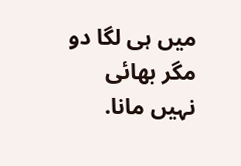میں ہی لگا دو مگر بھائی نہیں مانا.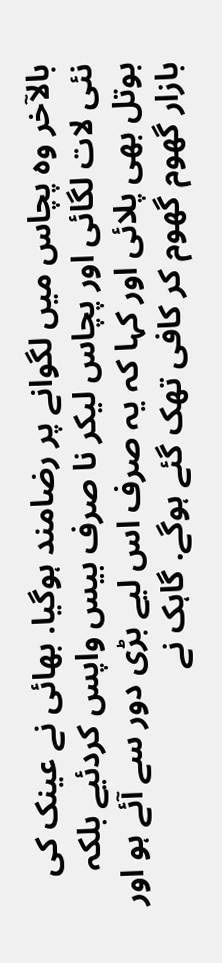بالآخر وہ پچاس میں لگوانے پر رضامند ہوگیا. بھائی نے عینک کی نئی لات لگائی اور پچاس لیکر نا صرف بیس واپس کردئیے بلکہ بوتل بھی پلائی اور کہا کہ یہ صرف اس لیے بڑی دور سے آئے ہو اور بازار گھوم گھوم کر کافی تھک گئے ہوگے. گاہک نے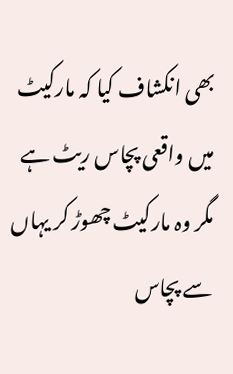بھی انکشاف کیا کہ مارکیٹ میں واقعی پچاس ریٹ ہے مگر وہ مارکیٹ چھوڑ کر یہاں سے پچاس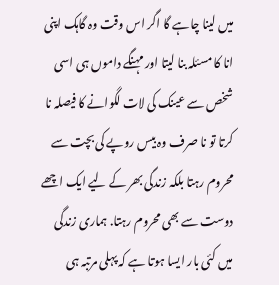میں لینا چاہے گا اگر اس وقت وہ گاہک اپنی انا کا مسئلہ بنا لیتا اور مہنگے داموں ہی اسی شخص سے عینک کی لات لگوانے کا فیصلہ نا کرتا تو نا صرف وہ بیس روپے کی بچت سے محروم رہتا بلکہ زندگی بھر کے لیے ایک اچھے دوست سے بھی محروم رہتا. ہماری زندگی میں کئی بار ایسا ہوتا ہے کہ پہلی مرتبہ ہی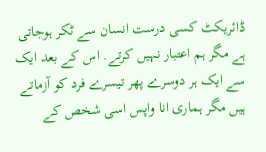ڈائریکٹ کسی درست انسان سے ٹکر ہوجاتی ہے مگر ہم اعتبار نہیں کرتے. اس کے بعد ایک سے ایک ہر دوسرے پھر تیسرے فرد کو آزماتے ہیں مگر ہماری انا واپس اسی شخص کے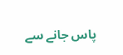پاس جانے سے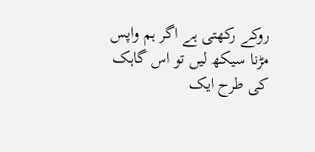روکے رکھتی ہے اگر ہم واپس مڑنا سیکھ لیں تو اس گاہک کی طرح ایک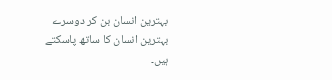بہترین انسان بن کر دوسرے بہترین انسان کا ساتھ پاسکتے ہیں۔